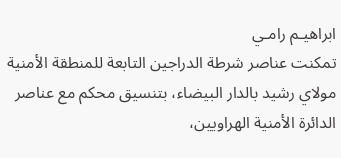ابراهيـم رامـي
تمكنت عناصر شرطة الدراجين التابعة للمنطقة الأمنية مولاي رشيد بالدار البيضاء، بتنسيق محكم مع عناصر الدائرة الأمنية الهراويين،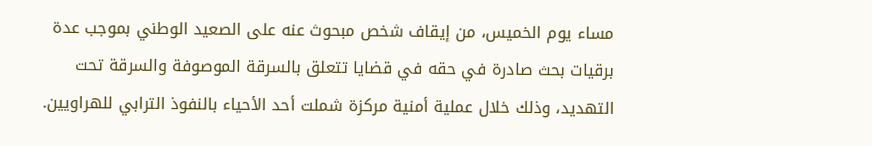مساء يوم الخميس، من إيقاف شخص مبحوث عنه على الصعيد الوطني بموجب عدة برقيات بحث صادرة في حقه في قضايا تتعلق بالسرقة الموصوفة والسرقة تحت التهديد، وذلك خلال عملية أمنية مركزة شملت أحد الأحياء بالنفوذ الترابي للهراويين.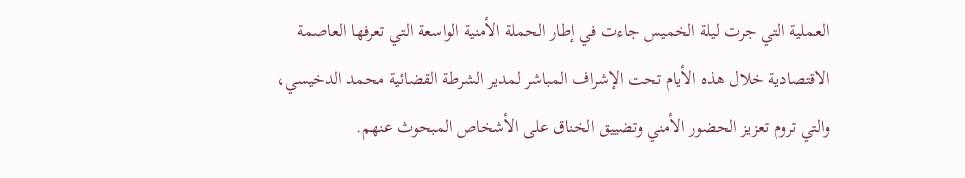العملية التي جرت ليلة الخميس جاءت في إطار الحملة الأمنية الواسعة التي تعرفها العاصمة الاقتصادية خلال هذه الأيام تحت الإشراف المباشر لمدير الشرطة القضائية محمد الدخيسي، والتي تروم تعزيز الحضور الأمني وتضييق الخناق على الأشخاص المبحوث عنهم.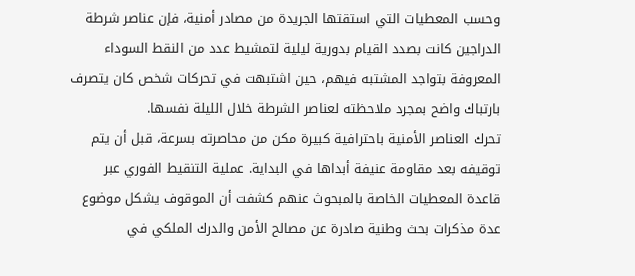وحسب المعطيات التي استقتها الجريدة من مصادر أمنية، فإن عناصر شرطة الدراجين كانت بصدد القيام بدورية ليلية لتمشيط عدد من النقط السوداء المعروفة بتواجد المشتبه فيهم، حين اشتبهت في تحركات شخص كان يتصرف بارتباك واضح بمجرد ملاحظته لعناصر الشرطة خلال الليلة نفسها.
تحرك العناصر الأمنية باحترافية كبيرة مكن من محاصرته بسرعة، قبل أن يتم توقيفه بعد مقاومة عنيفة أبداها في البداية. عملية التنقيط الفوري عبر قاعدة المعطيات الخاصة بالمبحوث عنهم كشفت أن الموقوف يشكل موضوع عدة مذكرات بحث وطنية صادرة عن مصالح الأمن والدرك الملكي في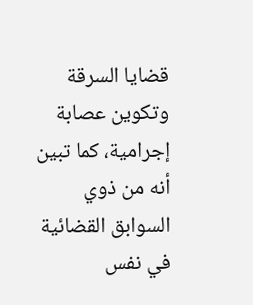قضايا السرقة وتكوين عصابة إجرامية، كما تبين أنه من ذوي السوابق القضائية في نفس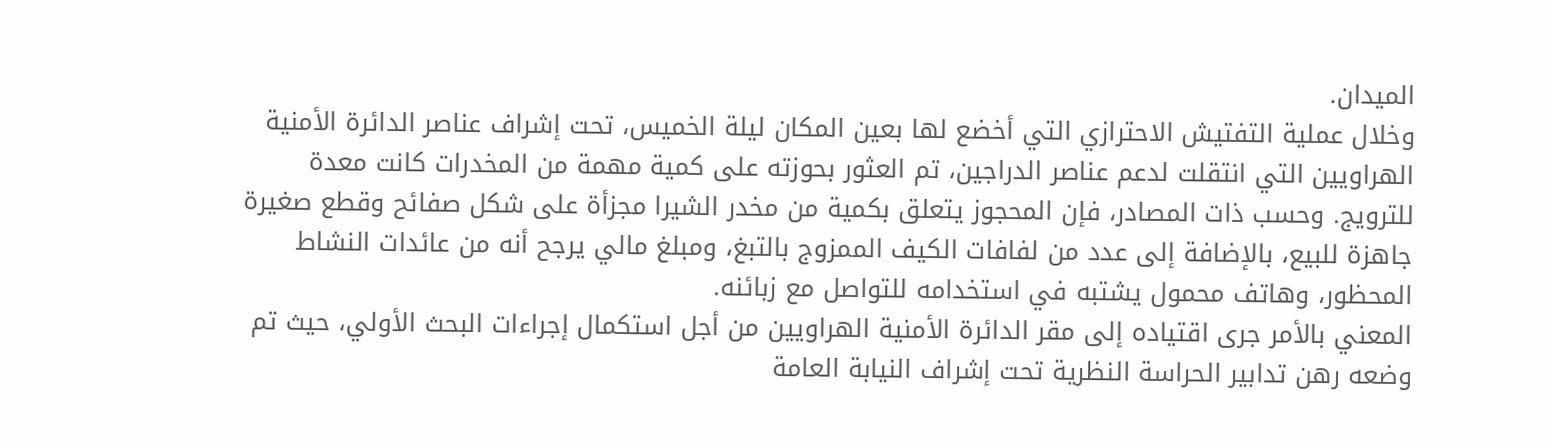الميدان.
وخلال عملية التفتيش الاحترازي التي أخضع لها بعين المكان ليلة الخميس، تحت إشراف عناصر الدائرة الأمنية الهراويين التي انتقلت لدعم عناصر الدراجين، تم العثور بحوزته على كمية مهمة من المخدرات كانت معدة للترويج. وحسب ذات المصادر، فإن المحجوز يتعلق بكمية من مخدر الشيرا مجزأة على شكل صفائح وقطع صغيرة جاهزة للبيع، بالإضافة إلى عدد من لفافات الكيف الممزوج بالتبغ، ومبلغ مالي يرجح أنه من عائدات النشاط المحظور، وهاتف محمول يشتبه في استخدامه للتواصل مع زبائنه.
المعني بالأمر جرى اقتياده إلى مقر الدائرة الأمنية الهراويين من أجل استكمال إجراءات البحث الأولي، حيث تم وضعه رهن تدابير الحراسة النظرية تحت إشراف النيابة العامة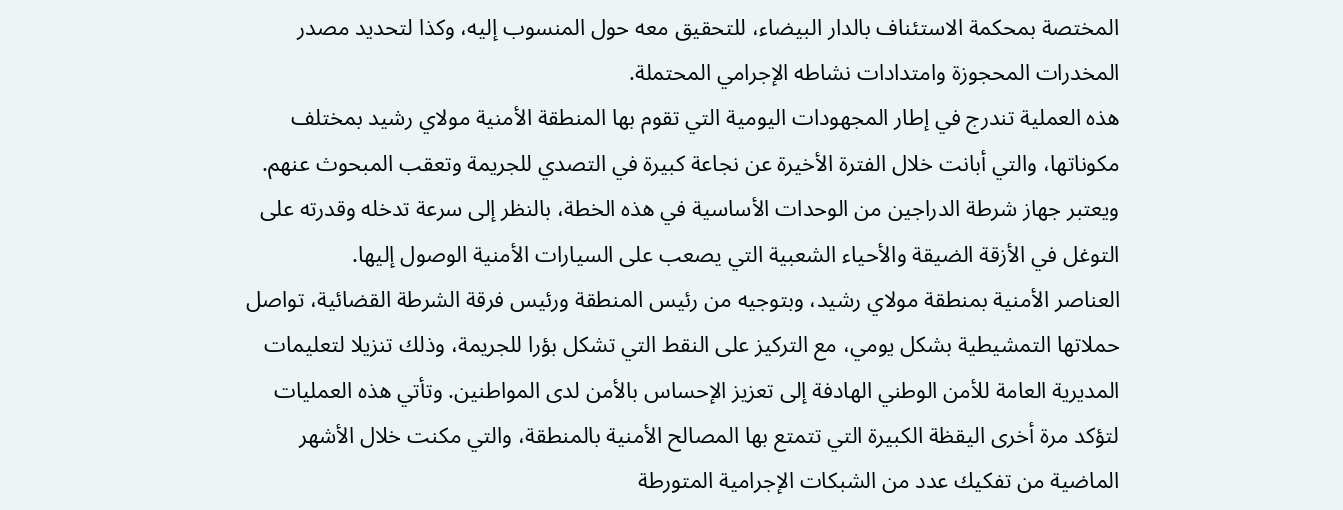المختصة بمحكمة الاستئناف بالدار البيضاء، للتحقيق معه حول المنسوب إليه، وكذا لتحديد مصدر المخدرات المحجوزة وامتدادات نشاطه الإجرامي المحتملة.
هذه العملية تندرج في إطار المجهودات اليومية التي تقوم بها المنطقة الأمنية مولاي رشيد بمختلف مكوناتها، والتي أبانت خلال الفترة الأخيرة عن نجاعة كبيرة في التصدي للجريمة وتعقب المبحوث عنهم. ويعتبر جهاز شرطة الدراجين من الوحدات الأساسية في هذه الخطة، بالنظر إلى سرعة تدخله وقدرته على التوغل في الأزقة الضيقة والأحياء الشعبية التي يصعب على السيارات الأمنية الوصول إليها.
العناصر الأمنية بمنطقة مولاي رشيد، وبتوجيه من رئيس المنطقة ورئيس فرقة الشرطة القضائية، تواصل حملاتها التمشيطية بشكل يومي، مع التركيز على النقط التي تشكل بؤرا للجريمة، وذلك تنزيلا لتعليمات المديرية العامة للأمن الوطني الهادفة إلى تعزيز الإحساس بالأمن لدى المواطنين. وتأتي هذه العمليات لتؤكد مرة أخرى اليقظة الكبيرة التي تتمتع بها المصالح الأمنية بالمنطقة، والتي مكنت خلال الأشهر الماضية من تفكيك عدد من الشبكات الإجرامية المتورطة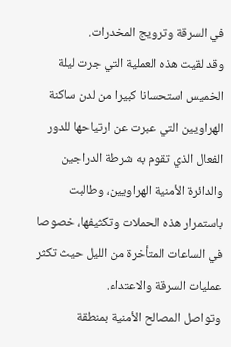في السرقة وترويج المخدرات.
وقد لقيت هذه العملية التي جرت ليلة الخميس استحسانا كبيرا من لدن ساكنة الهراويين التي عبرت عن ارتياحها للدور الفعال الذي تقوم به شرطة الدراجين والدائرة الأمنية الهراويين، وطالبت باستمرار هذه الحملات وتكثيفها، خصوصا في الساعات المتأخرة من الليل حيث تكثر عمليات السرقة والاعتداء.
وتواصل المصالح الأمنية بمنطقة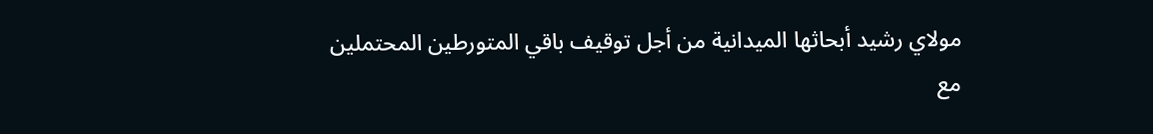مولاي رشيد أبحاثها الميدانية من أجل توقيف باقي المتورطين المحتملين مع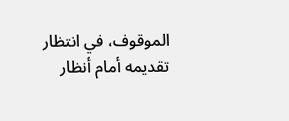الموقوف، في انتظار تقديمه أمام أنظار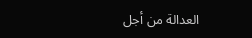العدالة من أجل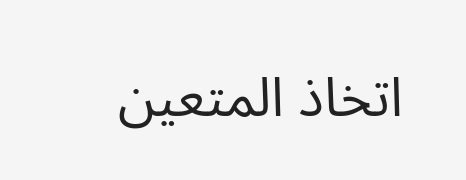اتخاذ المتعين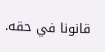قانونا في حقه.